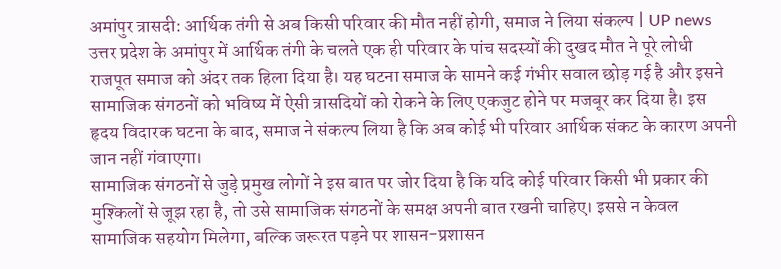अमांपुर त्रासदी: आर्थिक तंगी से अब किसी परिवार की मौत नहीं होगी, समाज ने लिया संकल्प | UP news
उत्तर प्रदेश के अमांपुर में आर्थिक तंगी के चलते एक ही परिवार के पांच सदस्यों की दुखद मौत ने पूरे लोधी राजपूत समाज को अंदर तक हिला दिया है। यह घटना समाज के सामने कई गंभीर सवाल छोड़ गई है और इसने सामाजिक संगठनों को भविष्य में ऐसी त्रासदियों को रोकने के लिए एकजुट होने पर मजबूर कर दिया है। इस हृदय विदारक घटना के बाद, समाज ने संकल्प लिया है कि अब कोई भी परिवार आर्थिक संकट के कारण अपनी जान नहीं गंवाएगा।
सामाजिक संगठनों से जुड़े प्रमुख लोगों ने इस बात पर जोर दिया है कि यदि कोई परिवार किसी भी प्रकार की मुश्किलों से जूझ रहा है, तो उसे सामाजिक संगठनों के समक्ष अपनी बात रखनी चाहिए। इससे न केवल सामाजिक सहयोग मिलेगा, बल्कि जरूरत पड़ने पर शासन-प्रशासन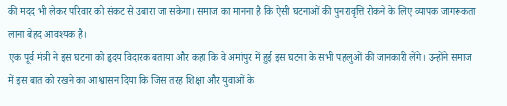की मदद भी लेकर परिवार को संकट से उबारा जा सकेगा। समाज का मानना है कि ऐसी घटनाओं की पुनरावृत्ति रोकने के लिए व्यापक जागरूकता लाना बेहद आवश्यक है।
एक पूर्व मंत्री ने इस घटना को हृदय विदारक बताया और कहा कि वे अमांपुर में हुई इस घटना के सभी पहलुओं की जानकारी लेंगे। उन्होंने समाज में इस बात को रखने का आश्वासन दिया कि जिस तरह शिक्षा और युवाओं के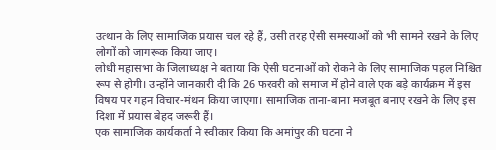उत्थान के लिए सामाजिक प्रयास चल रहे हैं, उसी तरह ऐसी समस्याओं को भी सामने रखने के लिए लोगों को जागरूक किया जाए।
लोधी महासभा के जिलाध्यक्ष ने बताया कि ऐसी घटनाओं को रोकने के लिए सामाजिक पहल निश्चित रूप से होगी। उन्होंने जानकारी दी कि 26 फरवरी को समाज में होने वाले एक बड़े कार्यक्रम में इस विषय पर गहन विचार-मंथन किया जाएगा। सामाजिक ताना-बाना मजबूत बनाए रखने के लिए इस दिशा में प्रयास बेहद जरूरी हैं।
एक सामाजिक कार्यकर्ता ने स्वीकार किया कि अमांपुर की घटना ने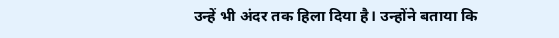उन्हें भी अंदर तक हिला दिया है। उन्होंने बताया कि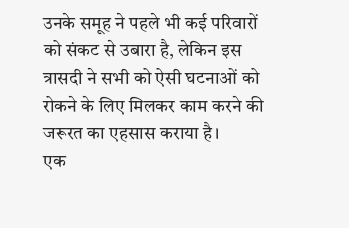उनके समूह ने पहले भी कई परिवारों को संकट से उबारा है, लेकिन इस त्रासदी ने सभी को ऐसी घटनाओं को रोकने के लिए मिलकर काम करने की जरूरत का एहसास कराया है।
एक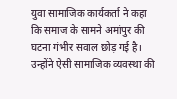युवा सामाजिक कार्यकर्ता ने कहा कि समाज के सामने अमांपुर की घटना गंभीर सवाल छोड़ गई है। उन्होंने ऐसी सामाजिक व्यवस्था की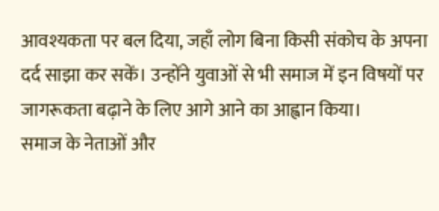आवश्यकता पर बल दिया, जहाँ लोग बिना किसी संकोच के अपना दर्द साझा कर सकें। उन्होंने युवाओं से भी समाज में इन विषयों पर जागरूकता बढ़ाने के लिए आगे आने का आह्वान किया।
समाज के नेताओं और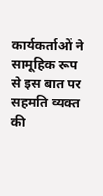कार्यकर्ताओं ने सामूहिक रूप से इस बात पर सहमति व्यक्त की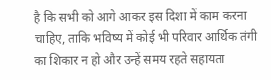है कि सभी को आगे आकर इस दिशा में काम करना चाहिए, ताकि भविष्य में कोई भी परिवार आर्थिक तंगी का शिकार न हो और उन्हें समय रहते सहायता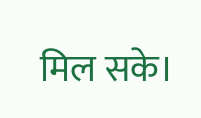मिल सके।